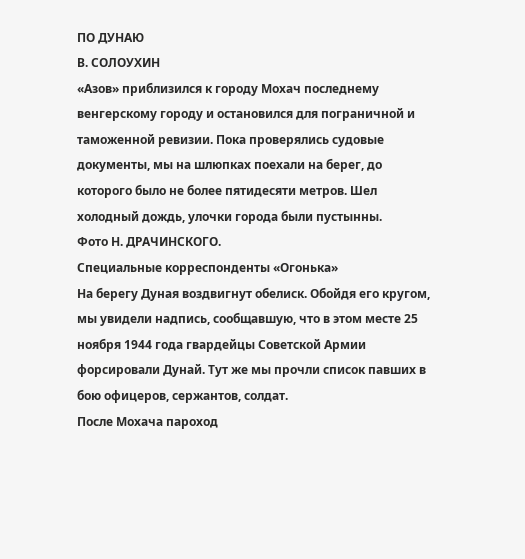ПО ДУНАЮ
В. СОЛОУХИН
«Азов» приблизился к городу Мохач последнему венгерскому городу и остановился для пограничной и таможенной ревизии. Пока проверялись судовые документы, мы на шлюпках поехали на берег, до которого было не более пятидесяти метров. Шел холодный дождь, улочки города были пустынны.
Фото Н. ДРАЧИНСКОГО.
Специальные корреспонденты «Огонька»
На берегу Дуная воздвигнут обелиск. Обойдя его кругом, мы увидели надпись, сообщавшую, что в этом месте 25 ноября 1944 года гвардейцы Советской Армии форсировали Дунай. Тут же мы прочли список павших в бою офицеров, сержантов, солдат.
После Мохача пароход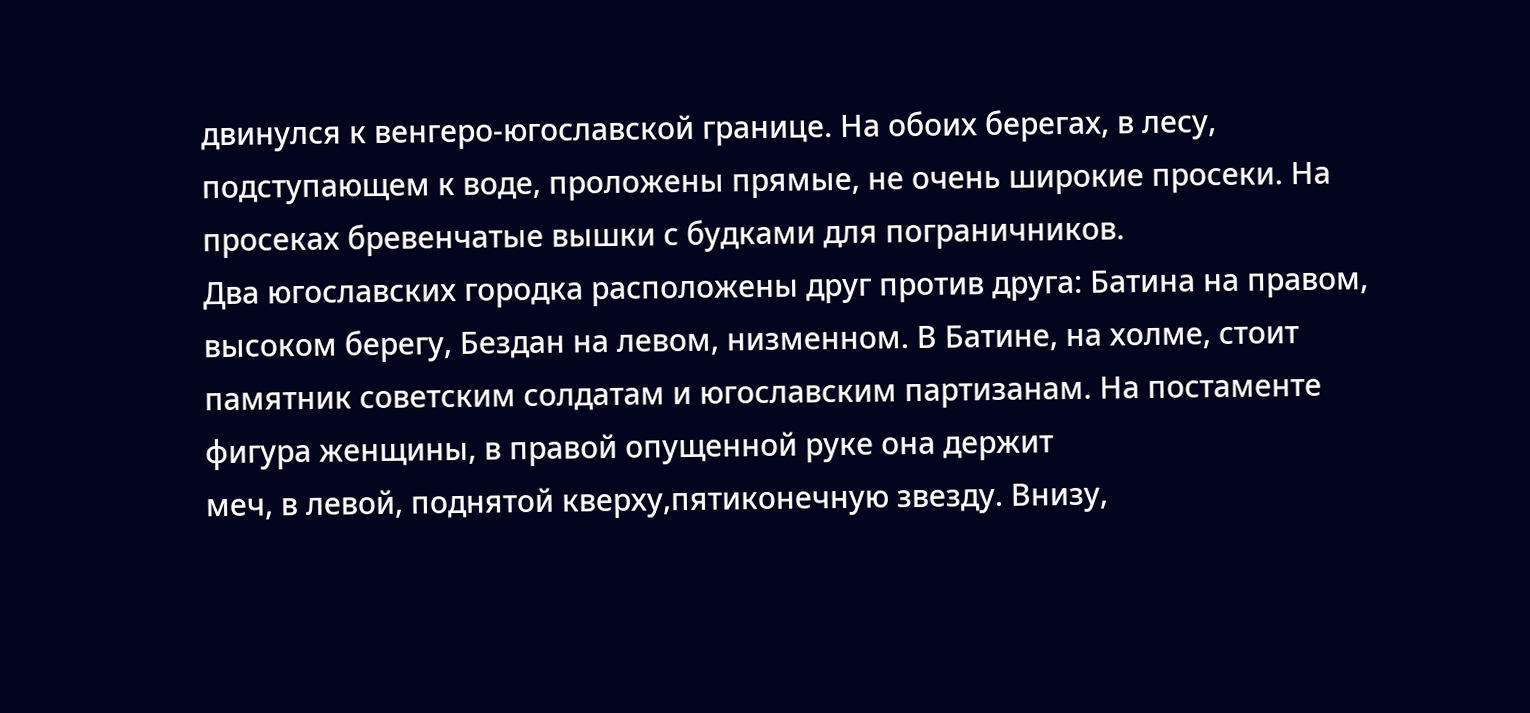двинулся к венгеро-югославской границе. На обоих берегах, в лесу, подступающем к воде, проложены прямые, не очень широкие просеки. На просеках бревенчатые вышки с будками для пограничников.
Два югославских городка расположены друг против друга: Батина на правом, высоком берегу, Бездан на левом, низменном. В Батине, на холме, стоит памятник советским солдатам и югославским партизанам. На постаменте фигура женщины, в правой опущенной руке она держит
меч, в левой, поднятой кверху,пятиконечную звезду. Внизу,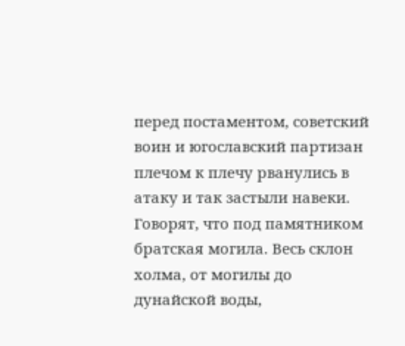перед постаментом, советский воин и югославский партизан плечом к плечу рванулись в атаку и так застыли навеки. Говорят, что под памятником братская могила. Весь склон холма, от могилы до дунайской воды,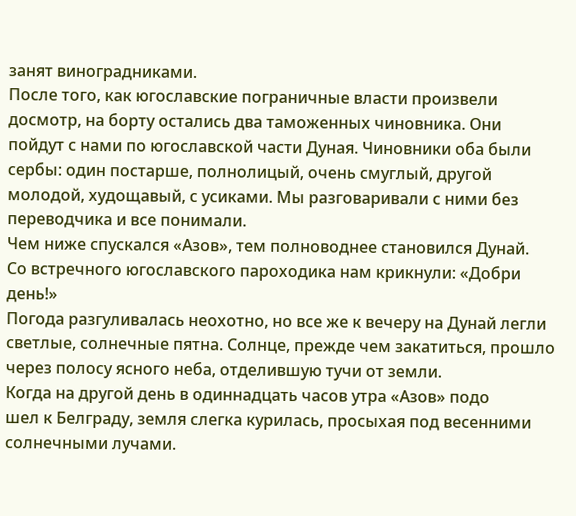занят виноградниками.
После того, как югославские пограничные власти произвели досмотр, на борту остались два таможенных чиновника. Они пойдут с нами по югославской части Дуная. Чиновники оба были сербы: один постарше, полнолицый, очень смуглый, другой молодой, худощавый, с усиками. Мы разговаривали с ними без переводчика и все понимали.
Чем ниже спускался «Азов», тем полноводнее становился Дунай.
Со встречного югославского пароходика нам крикнули: «Добри день!»
Погода разгуливалась неохотно, но все же к вечеру на Дунай легли светлые, солнечные пятна. Солнце, прежде чем закатиться, прошло через полосу ясного неба, отделившую тучи от земли.
Когда на другой день в одиннадцать часов утра «Азов» подо
шел к Белграду, земля слегка курилась, просыхая под весенними солнечными лучами.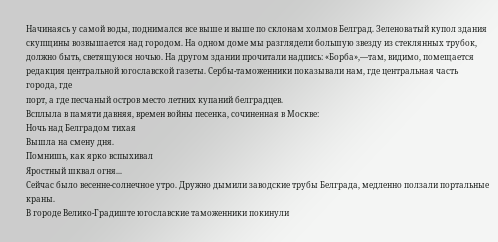Начинаясь у самой воды, поднимался все выше и выше по склонам холмов Белград. Зеленоватый купол здания скупщины возвышается над городом. На одном доме мы разглядели большую звезду из стеклянных трубок, должно быть, светящуюся ночью. На другом здании прочитали надпись: «Борба»,—там, видимо, помещается редакция центральной югославской газеты. Сербы-таможенники показывали нам, где центральная часть города, где
порт, а где песчаный остров место летних купаний белградцев.
Всплыла в памяти давняя, времен войны песенка, сочиненная в Москве:
Ночь над Белградом тихая
Вышла на смену дня.
Помнишь, как ярко вспыхивал
Яростный шквал огня...
Сейчас было весенне-солнечное утро. Дружно дымили заводские трубы Белграда, медленно ползали портальные краны.
В городе Велико-Градиште югославские таможенники покинули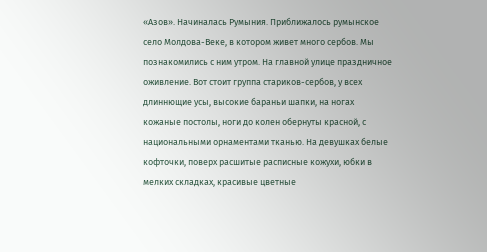«Азов». Начиналась Румыния. Приближалось румынское село Молдова-Веке, в котором живет много сербов. Мы познакомились с ним утром. На главной улице праздничное оживление. Вот стоит группа стариков-сербов, у всех длиннющие усы, высокие бараньи шапки, на ногах кожаные постолы, ноги до колен обернуты красной, с национальными орнаментами тканью. На девушках белые кофточки, поверх расшитые расписные кожухи, юбки в мелких складках, красивые цветные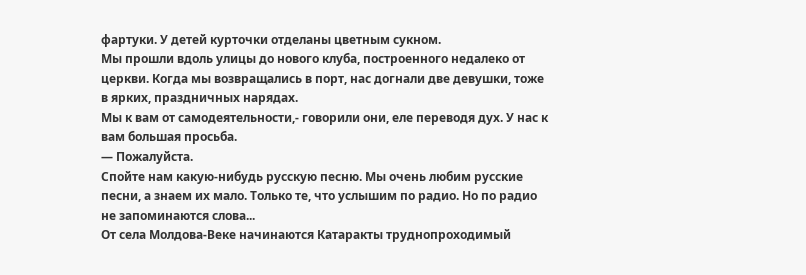фартуки. У детей курточки отделаны цветным сукном.
Мы прошли вдоль улицы до нового клуба, построенного недалеко от церкви. Когда мы возвращались в порт, нас догнали две девушки, тоже в ярких, праздничных нарядах.
Мы к вам от самодеятельности,- говорили они, еле переводя дух. У нас к вам большая просьба.
— Пожалуйста.
Спойте нам какую-нибудь русскую песню. Мы очень любим русские песни, а знаем их мало. Только те, что услышим по радио. Но по радио не запоминаются слова...
От села Молдова-Веке начинаются Катаракты труднопроходимый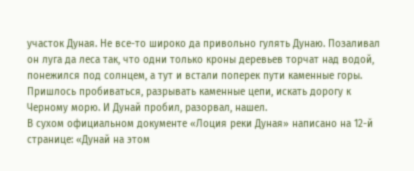участок Дуная. Не все-то широко да привольно гулять Дунаю. Позаливал он луга да леса так, что одни только кроны деревьев торчат над водой, понежился под солнцем, а тут и встали поперек пути каменные горы. Пришлось пробиваться, разрывать каменные цепи, искать дорогу к Черному морю. И Дунай пробил, разорвал, нашел.
В сухом официальном документе «Лоция реки Дуная» написано на 12-й странице: «Дунай на этом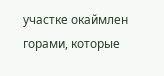участке окаймлен горами, которые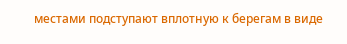местами подступают вплотную к берегам в виде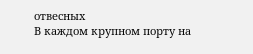отвесных
В каждом крупном порту на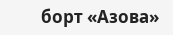борт «Азова»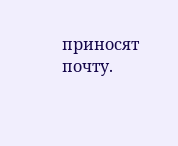приносят почту.